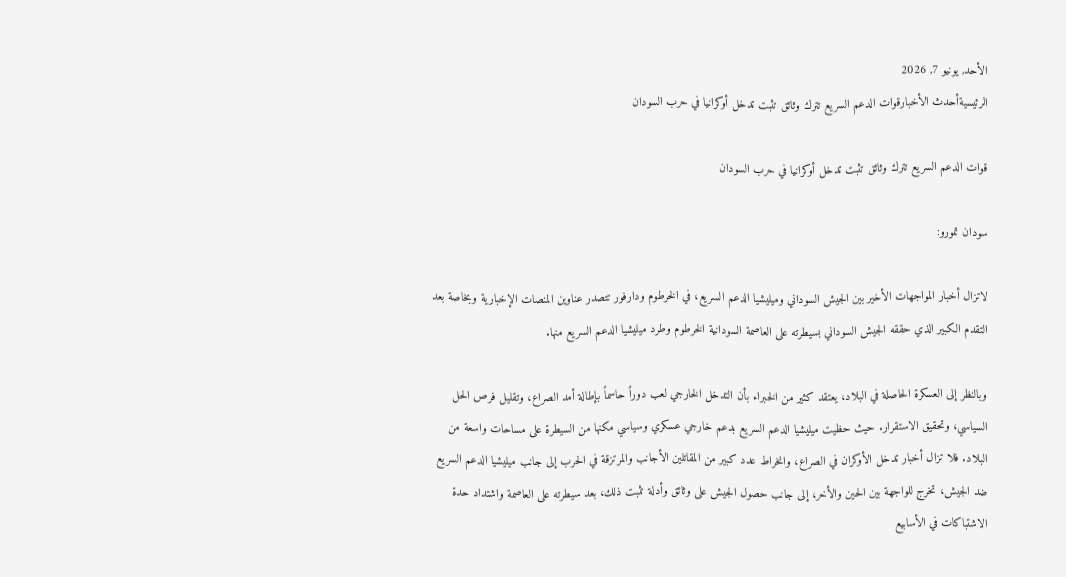الأحد, يونيو 7, 2026
الرئيسيةأحدث الأخبارقوات الدعم السريع تترك وثائق تثبت تدخل أوكرانيا في حرب السودان

قوات الدعم السريع تترك وثائق تثبت تدخل أوكرانيا في حرب السودان

سودان تمورو:

لاتزال أخبار المواجهات الأخير بين الجيش السوداني وميليشيا الدعم السريع، في الخرطوم ودارفور تتصدر عناوين المنصات الإخبارية وبخاصة بعد التقدم الكبير الذي حققه الجيش السوداني بسيطرته على العاصمة السودانية الخرطوم وطرد ميليشيا الدعم السريع منها.

وبالنظر إلى العسكرة الحاصلة في البلاد، يعتقد كثير من الخبراء بأن التدخل الخارجي لعب دوراً حاسماً بإطالة أمد الصراع، وتقليل فرص الحل السياسي، وتحقيق الاستقرار. حيث حظيت ميليشيا الدعم السريع بدعم خارجي عسكري وسياسي مكنها من السيطرة على مساحات واسعة من البلاد. فلا تزال أخبار تدخل الأوكران في الصراع، وانخراط عدد كبير من المقاتلين الأجانب والمرتزقة في الحرب إلى جانب ميليشيا الدعم السريع ضد الجيش، تخرج للواجهة بين الحين والأخر، إلى جانب حصول الجيش على وثائق وأدلة تثبت ذلك، بعد سيطرته على العاصمة واشتداد حدة الاشتباكات في الأسابيع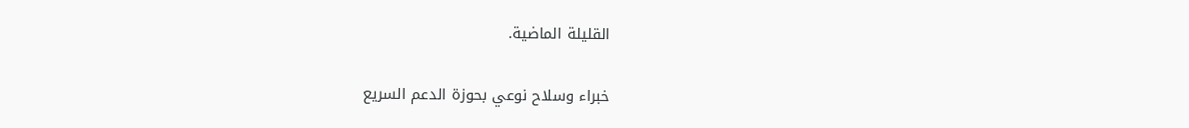القليلة الماضية.

خبراء وسلاح نوعي بحوزة الدعم السريع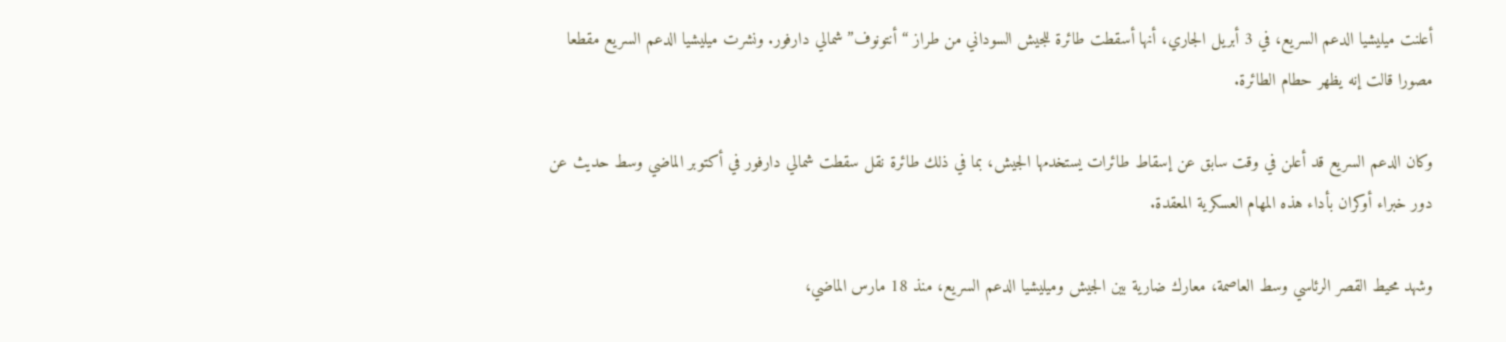أعلنت ميليشيا الدعم السريع، في 3 أبريل الجاري، أنها أسقطت طائرة للجيش السوداني من طراز “أنتونوف” شمالي دارفور. ونشرت ميليشيا الدعم السريع مقطعا مصورا قالت إنه يظهر حطام الطائرة.

وكان الدعم السريع قد أعلن في وقت سابق عن إسقاط طائرات يستخدمها الجيش، بما في ذلك طائرة نقل سقطت شمالي دارفور في أكتوبر الماضي وسط حديث عن دور خبراء أوكران بأداء هذه المهام العسكرية المعقدة.

وشهد محيط القصر الرئاسي وسط العاصمة، معارك ضارية بين الجيش وميليشيا الدعم السريع، منذ 18 مارس الماضي،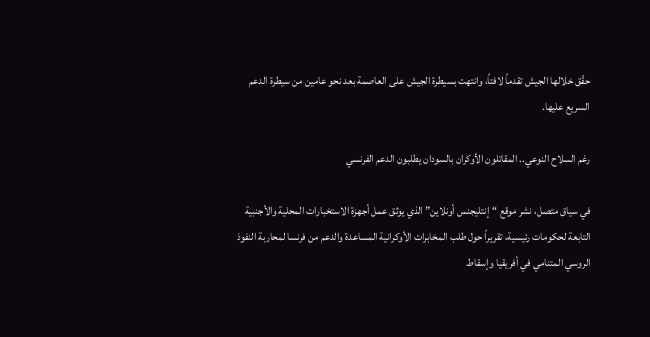حقّق خلالها الجيش تقدماً لافتاً، وانتهت بسيطرة الجيش على العاصمة بعد نحو عامين من سيطرة الدعم السريع عليها.

رغم السلاح النوعي.. المقاتلون الأوكران بالسودان يطلبون الدعم الفرنسي

في سياق متصل، نشر موقع “إنتليجنس أونلاين” الذي يوثق عمل أجهزة الاستخبارات المحلية والأجنبية التابعة لحكومات رئيسية، تقريراً حول طلب المخابرات الأوكرانية المساعدة والدعم من فرنسا لمحاربة النفوذ الروسي المتنامي في أفريقيا وإسقاط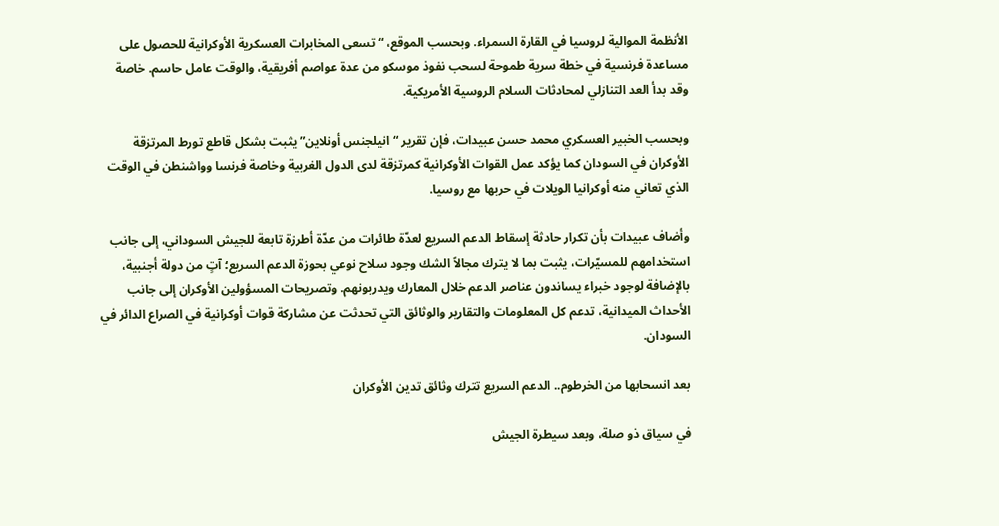الأنظمة الموالية لروسيا في القارة السمراء. وبحسب الموقع، “تسعى المخابرات العسكرية الأوكرانية للحصول على مساعدة فرنسية في خطة سرية طموحة لسحب نفوذ موسكو من عدة عواصم أفريقية، والوقت عامل حاسم. خاصة وقد بدأ العد التنازلي لمحادثات السلام الروسية الأمريكية.

وبحسب الخبير العسكري محمد حسن عبيدات، فإن تقرير “انيلجنس أونلاين” يثبت بشكل قاطع تورط المرتزقة الأوكران في السودان كما يؤكد عمل القوات الأوكرانية كمرتزقة لدى الدول الغربية وخاصة فرنسا وواشنطن في الوقت الذي تعاني منه أوكرانيا الويلات في حربها مع روسيا.

وأضاف عبيدات بأن تكرار حادثة إسقاط الدعم السريع لعدّة طائرات من عدّة أطرزة تابعة للجيش السوداني، إلى جانب استخدامهم للمسيّرات، يثبت بما لا يترك مجالاً الشك وجود سلاح نوعي بحوزة الدعم السريع؛ آتٍ من دولة أجنبية، بالإضافة لوجود خبراء يساندون عناصر الدعم خلال المعارك ويدربونهم. وتصريحات المسؤولين الأوكران إلى جانب الأحداث الميدانية، تدعم كل المعلومات والتقارير والوثائق التي تحدثت عن مشاركة قوات أوكرانية في الصراع الدائر في السودان.

بعد انسحابها من الخرطوم.. الدعم السريع تترك وثائق تدين الأوكران

في سياق ذو صلة، وبعد سيطرة الجيش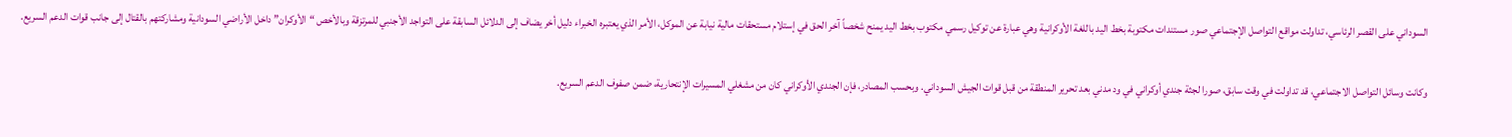السوداني على القصر الرئاسي، تداولت مواقع التواصل الإجتماعي صور مستندات مكتوبة بخط اليد باللغة الأوكرانية وهي عبارة عن توكيل رسمي مكتوب بخط اليد يمنح شخصاً آخر الحق في إستلام مستحقات مالية نيابة عن الموكل، الأمر الذي يعتبره الخبراء دليل أخر يضاف إلى الدلائل السابقة على التواجد الأجنبي للمرتزقة وبالأخص “الأوكران” داخل الأراضي السودانية ومشاركتهم بالقتال إلى جانب قوات الدعم السريع.

وكانت وسائل التواصل الاجتماعي، قد تداولت في وقت سابق، صورا لجثة جندي أوكراني في ود مدني بعد تحرير المنطقة من قبل قوات الجيش السوداني. وبحسب المصادر، فإن الجندي الأوكراني كان من مشغلي المسيرات الإنتحارية، ضمن صفوف الدعم السريع.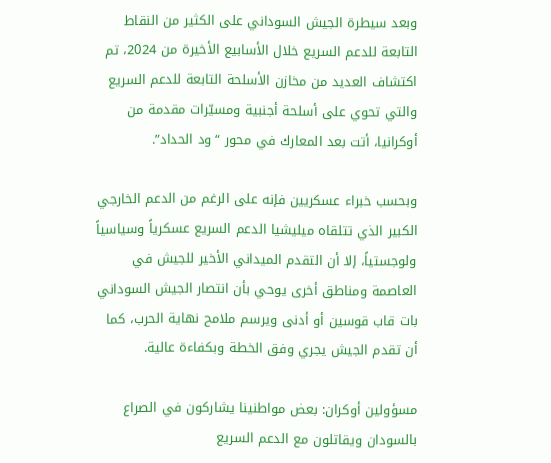وبعد سيطرة الجيش السوداني على الكثير من النقاط التابعة للدعم السريع خلال الأسابيع الأخيرة من 2024، تم اكتشاف العديد من مخازن الأسلحة التابعة للدعم السريع والتي تحوي على أسلحة أجنبية ومسيّرات مقدمة من أوكرانيا، أتت بعد المعارك في محور “ود الحداد”.

وبحسب خبراء عسكريين فإنه على الرغم من الدعم الخارجي الكبير الذي تتلقاه ميليشيا الدعم السريع عسكرياً وسياسياً ولوجستياً، إلا أن التقدم الميداني الأخير للجيش في العاصمة ومناطق أخرى يوحي بأن انتصار الجيش السوداني بات قاب قوسين أو أدنى ويرسم ملامح نهاية الحرب، كما أن تقدم الجيش يجري وفق الخطة وبكفاءة عالية.

مسؤولين أوكران: بعض مواطنينا يشاركون في الصراع بالسودان ويقاتلون مع الدعم السريع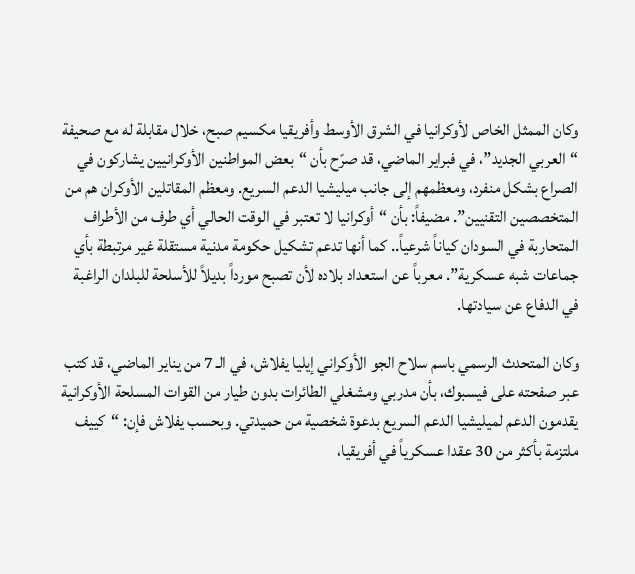وكان الممثل الخاص لأوكرانيا في الشرق الأوسط وأفريقيا مكسيم صبح، خلال مقابلة له مع صحيفة “العربي الجديد”، في فبراير الماضي، قد صرّح بأن “بعض المواطنين الأوكرانيين يشاركون في الصراع بشكل منفرد، ومعظمهم إلى جانب ميليشيا الدعم السريع. ومعظم المقاتلين الأوكران هم من المتخصصين التقنيين”. مضيفاً: بأن “أوكرانيا لا تعتبر في الوقت الحالي أي طرف من الأطراف المتحاربة في السودان كياناً شرعياً.. كما أنها تدعم تشكيل حكومة مدنية مستقلة غير مرتبطة بأي جماعات شبه عسكرية”. معرباً عن استعداد بلاده لأن تصبح مورداً بديلاً للأسلحة للبلدان الراغبة في الدفاع عن سيادتها.

وكان المتحدث الرسمي باسم سلاح الجو الأوكراني إيليا يفلاش، في الـ 7 من يناير الماضي، قد كتب عبر صفحته على فيسبوك، بأن مدربي ومشغلي الطائرات بدون طيار من القوات المسلحة الأوكرانية يقدمون الدعم لميليشيا الدعم السريع بدعوة شخصية من حميدتي. وبحسب يفلاش فإن: “كييف ملتزمة بأكثر من 30 عقدا عسكرياً في أفريقيا،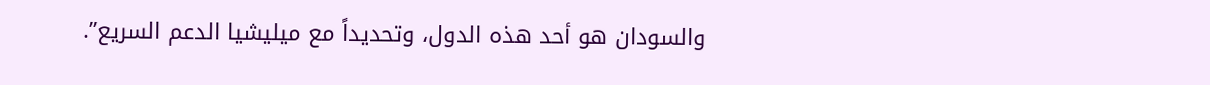والسودان هو أحد هذه الدول، وتحديداً مع ميليشيا الدعم السريع”.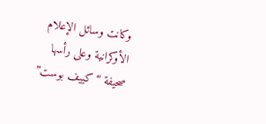وكانت وسائل الإعلام الأوكرانية وعلى رأسها صحيفة “كييف بوست”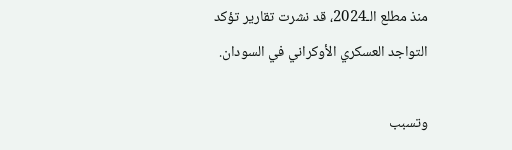منذ مطلع الـ2024، قد نشرت تقارير تؤكد التواجد العسكري الأوكراني في السودان.

وتسبب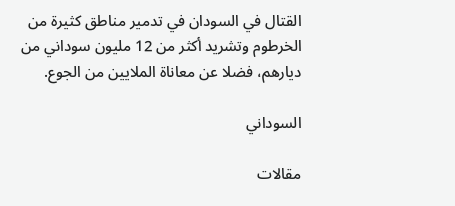القتال في السودان في تدمير مناطق كثيرة من الخرطوم وتشريد أكثر من 12 مليون سوداني من ديارهم، فضلا عن معاناة الملايين من الجوع.

السوداني

مقالات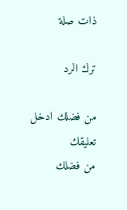ذات صلة

ترك الرد

من فضلك ادخل تعليقك
من فضلك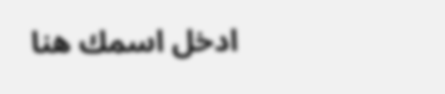ادخل اسمك هنا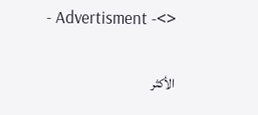- Advertisment -<>

الأكثر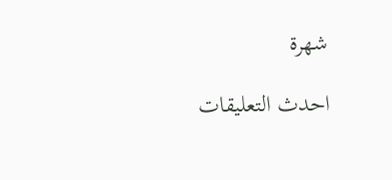شهرة

احدث التعليقات